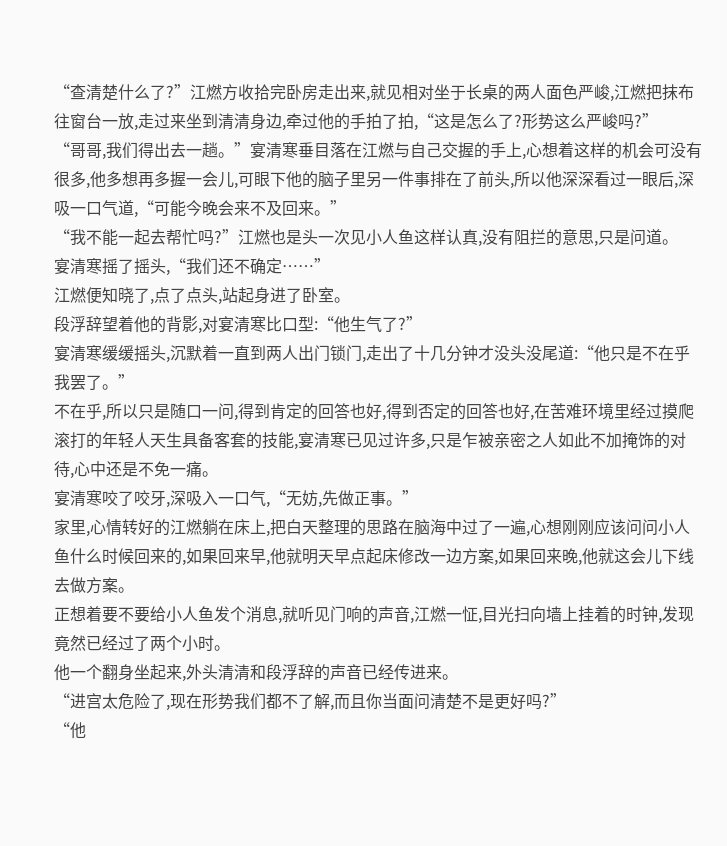“查清楚什么了?”江燃方收拾完卧房走出来,就见相对坐于长桌的两人面色严峻,江燃把抹布往窗台一放,走过来坐到清清身边,牵过他的手拍了拍,“这是怎么了?形势这么严峻吗?”
“哥哥,我们得出去一趟。”宴清寒垂目落在江燃与自己交握的手上,心想着这样的机会可没有很多,他多想再多握一会儿,可眼下他的脑子里另一件事排在了前头,所以他深深看过一眼后,深吸一口气道,“可能今晚会来不及回来。”
“我不能一起去帮忙吗?”江燃也是头一次见小人鱼这样认真,没有阻拦的意思,只是问道。
宴清寒摇了摇头,“我们还不确定……”
江燃便知晓了,点了点头,站起身进了卧室。
段浮辞望着他的背影,对宴清寒比口型:“他生气了?”
宴清寒缓缓摇头,沉默着一直到两人出门锁门,走出了十几分钟才没头没尾道:“他只是不在乎我罢了。”
不在乎,所以只是随口一问,得到肯定的回答也好,得到否定的回答也好,在苦难环境里经过摸爬滚打的年轻人天生具备客套的技能,宴清寒已见过许多,只是乍被亲密之人如此不加掩饰的对待,心中还是不免一痛。
宴清寒咬了咬牙,深吸入一口气,“无妨,先做正事。”
家里,心情转好的江燃躺在床上,把白天整理的思路在脑海中过了一遍,心想刚刚应该问问小人鱼什么时候回来的,如果回来早,他就明天早点起床修改一边方案,如果回来晚,他就这会儿下线去做方案。
正想着要不要给小人鱼发个消息,就听见门响的声音,江燃一怔,目光扫向墙上挂着的时钟,发现竟然已经过了两个小时。
他一个翻身坐起来,外头清清和段浮辞的声音已经传进来。
“进宫太危险了,现在形势我们都不了解,而且你当面问清楚不是更好吗?”
“他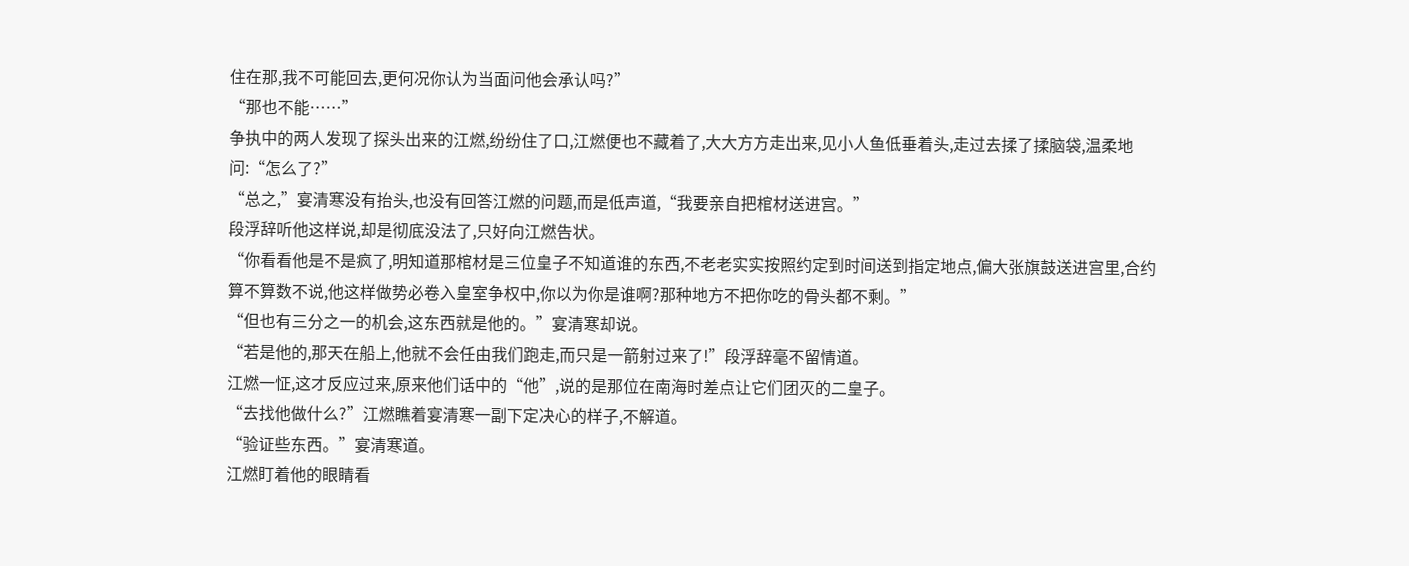住在那,我不可能回去,更何况你认为当面问他会承认吗?”
“那也不能……”
争执中的两人发现了探头出来的江燃,纷纷住了口,江燃便也不藏着了,大大方方走出来,见小人鱼低垂着头,走过去揉了揉脑袋,温柔地问:“怎么了?”
“总之,”宴清寒没有抬头,也没有回答江燃的问题,而是低声道,“我要亲自把棺材送进宫。”
段浮辞听他这样说,却是彻底没法了,只好向江燃告状。
“你看看他是不是疯了,明知道那棺材是三位皇子不知道谁的东西,不老老实实按照约定到时间送到指定地点,偏大张旗鼓送进宫里,合约算不算数不说,他这样做势必卷入皇室争权中,你以为你是谁啊?那种地方不把你吃的骨头都不剩。”
“但也有三分之一的机会,这东西就是他的。”宴清寒却说。
“若是他的,那天在船上,他就不会任由我们跑走,而只是一箭射过来了!”段浮辞毫不留情道。
江燃一怔,这才反应过来,原来他们话中的“他”,说的是那位在南海时差点让它们团灭的二皇子。
“去找他做什么?”江燃瞧着宴清寒一副下定决心的样子,不解道。
“验证些东西。”宴清寒道。
江燃盯着他的眼睛看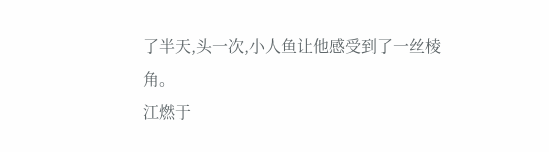了半天,头一次,小人鱼让他感受到了一丝棱角。
江燃于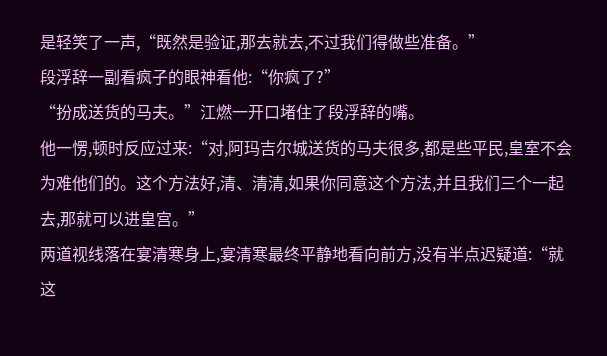是轻笑了一声,“既然是验证,那去就去,不过我们得做些准备。”
段浮辞一副看疯子的眼神看他:“你疯了?”
“扮成送货的马夫。”江燃一开口堵住了段浮辞的嘴。
他一愣,顿时反应过来:“对,阿玛吉尔城送货的马夫很多,都是些平民,皇室不会为难他们的。这个方法好,清、清清,如果你同意这个方法,并且我们三个一起去,那就可以进皇宫。”
两道视线落在宴清寒身上,宴清寒最终平静地看向前方,没有半点迟疑道:“就这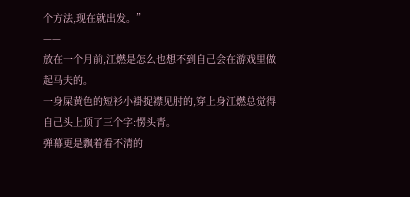个方法,现在就出发。”
——
放在一个月前,江燃是怎么也想不到自己会在游戏里做起马夫的。
一身屎黄色的短衫小褂捉襟见肘的,穿上身江燃总觉得自己头上顶了三个字:愣头青。
弹幕更是飘着看不清的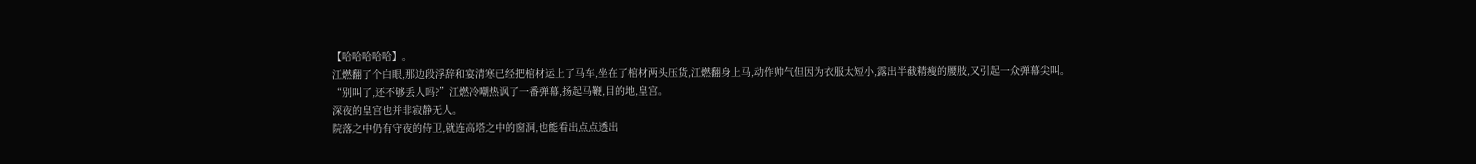【哈哈哈哈哈】。
江燃翻了个白眼,那边段浮辞和宴清寒已经把棺材运上了马车,坐在了棺材两头压货,江燃翻身上马,动作帅气但因为衣服太短小,露出半截精瘦的腰肢,又引起一众弹幕尖叫。
“别叫了,还不够丢人吗?”江燃冷嘲热讽了一番弹幕,扬起马鞭,目的地,皇宫。
深夜的皇宫也并非寂静无人。
院落之中仍有守夜的侍卫,就连高塔之中的窗洞,也能看出点点透出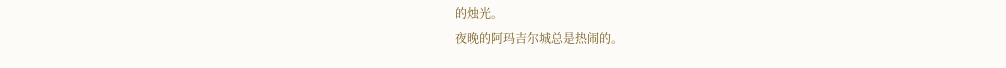的烛光。
夜晚的阿玛吉尔城总是热闹的。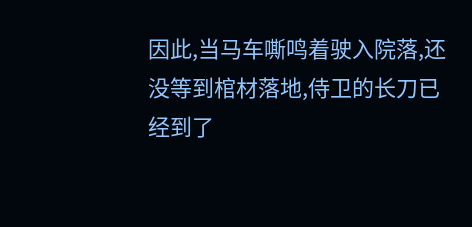因此,当马车嘶鸣着驶入院落,还没等到棺材落地,侍卫的长刀已经到了